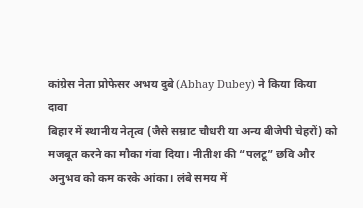कांग्रेस नेता प्रोफेसर अभय दुबे (Abhay Dubey) ने किया किया दावा
बिहार में स्थानीय नेतृत्व (जैसे सम्राट चौधरी या अन्य बीजेपी चेहरों) को मजबूत करने का मौका गंवा दिया। नीतीश की “पलटू” छवि और अनुभव को कम करके आंका। लंबे समय में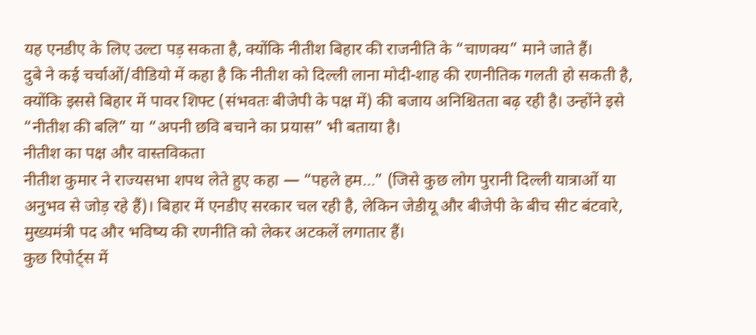यह एनडीए के लिए उल्टा पड़ सकता है, क्योंकि नीतीश बिहार की राजनीति के “चाणक्य” माने जाते हैं।
दुबे ने कई चर्चाओं/वीडियो में कहा है कि नीतीश को दिल्ली लाना मोदी-शाह की रणनीतिक गलती हो सकती है, क्योंकि इससे बिहार में पावर शिफ्ट (संभवतः बीजेपी के पक्ष में) की बजाय अनिश्चितता बढ़ रही है। उन्होंने इसे “नीतीश की बलि” या “अपनी छवि बचाने का प्रयास” भी बताया है।
नीतीश का पक्ष और वास्तविकता
नीतीश कुमार ने राज्यसभा शपथ लेते हुए कहा — “पहले हम…” (जिसे कुछ लोग पुरानी दिल्ली यात्राओं या अनुभव से जोड़ रहे हैं)। बिहार में एनडीए सरकार चल रही है, लेकिन जेडीयू और बीजेपी के बीच सीट बंटवारे, मुख्यमंत्री पद और भविष्य की रणनीति को लेकर अटकलें लगातार हैं।
कुछ रिपोर्ट्स में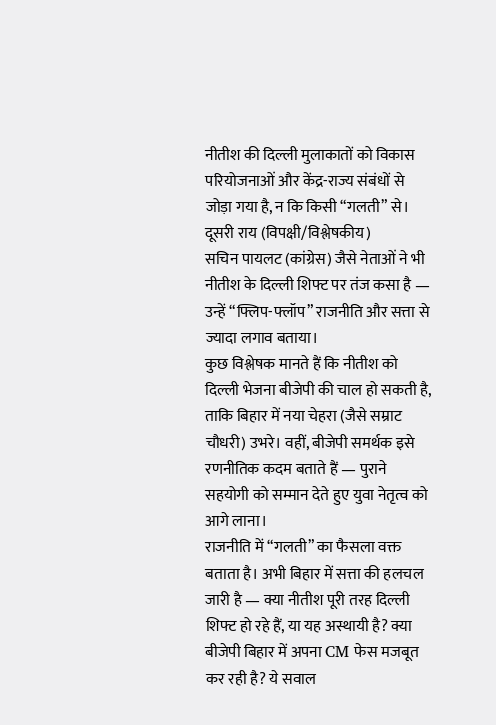नीतीश की दिल्ली मुलाकातों को विकास परियोजनाओं और केंद्र-राज्य संबंधों से जोड़ा गया है, न कि किसी “गलती” से।
दूसरी राय (विपक्षी/विश्लेषकीय)
सचिन पायलट (कांग्रेस) जैसे नेताओं ने भी नीतीश के दिल्ली शिफ्ट पर तंज कसा है — उन्हें “फ्लिप-फ्लॉप” राजनीति और सत्ता से ज्यादा लगाव बताया।
कुछ विश्लेषक मानते हैं कि नीतीश को दिल्ली भेजना बीजेपी की चाल हो सकती है, ताकि बिहार में नया चेहरा (जैसे सम्राट चौधरी) उभरे। वहीं, बीजेपी समर्थक इसे रणनीतिक कदम बताते हैं — पुराने सहयोगी को सम्मान देते हुए युवा नेतृत्व को आगे लाना।
राजनीति में “गलती” का फैसला वक्त बताता है। अभी बिहार में सत्ता की हलचल जारी है — क्या नीतीश पूरी तरह दिल्ली शिफ्ट हो रहे हैं, या यह अस्थायी है? क्या बीजेपी बिहार में अपना CM फेस मजबूत कर रही है? ये सवाल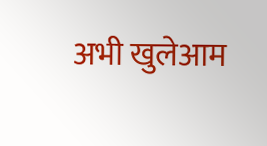अभी खुलेआम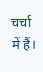चर्चा में हैं।